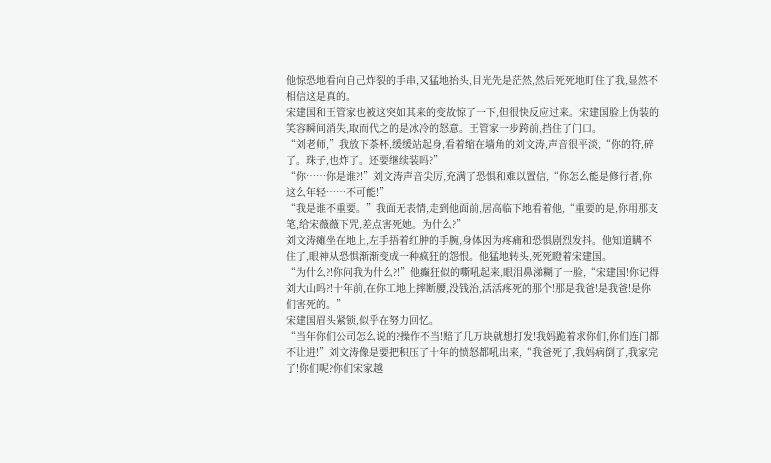他惊恐地看向自己炸裂的手串,又猛地抬头,目光先是茫然,然后死死地盯住了我,显然不相信这是真的。
宋建国和王管家也被这突如其来的变故惊了一下,但很快反应过来。宋建国脸上伪装的笑容瞬间消失,取而代之的是冰冷的怒意。王管家一步跨前,挡住了门口。
“刘老师,”我放下茶杯,缓缓站起身,看着缩在墙角的刘文涛,声音很平淡,“你的符,碎了。珠子,也炸了。还要继续装吗?”
“你……你是谁?!”刘文涛声音尖厉,充满了恐惧和难以置信,“你怎么能是修行者,你这么年轻……不可能!”
“我是谁不重要。”我面无表情,走到他面前,居高临下地看着他,“重要的是,你用那支笔,给宋薇薇下咒,差点害死她。为什么?”
刘文涛瘫坐在地上,左手捂着红肿的手腕,身体因为疼痛和恐惧剧烈发抖。他知道瞒不住了,眼神从恐惧渐渐变成一种疯狂的怨恨。他猛地转头,死死瞪着宋建国。
“为什么?!你问我为什么?!”他癫狂似的嘶吼起来,眼泪鼻涕糊了一脸,“宋建国!你记得刘大山吗?!十年前,在你工地上摔断腰,没钱治,活活疼死的那个!那是我爸!是我爸!是你们害死的。”
宋建国眉头紧锁,似乎在努力回忆。
“当年你们公司怎么说的?操作不当!赔了几万块就想打发!我妈跪着求你们,你们连门都不让进!”刘文涛像是要把积压了十年的愤怒都吼出来,“我爸死了,我妈病倒了,我家完了!你们呢?你们宋家越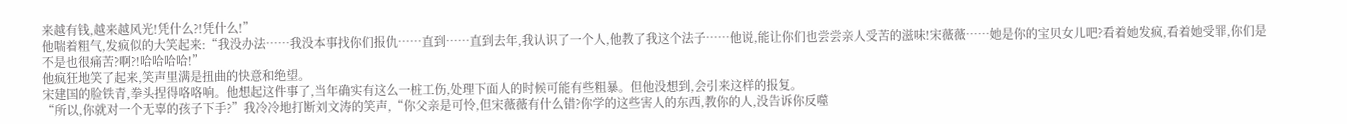来越有钱,越来越风光!凭什么?!凭什么!”
他喘着粗气,发疯似的大笑起来:“我没办法……我没本事找你们报仇……直到……直到去年,我认识了一个人,他教了我这个法子……他说,能让你们也尝尝亲人受苦的滋味!宋薇薇……她是你的宝贝女儿吧?看着她发疯,看着她受罪,你们是不是也很痛苦?啊?!哈哈哈哈!”
他疯狂地笑了起来,笑声里满是扭曲的快意和绝望。
宋建国的脸铁青,拳头捏得咯咯响。他想起这件事了,当年确实有这么一桩工伤,处理下面人的时候可能有些粗暴。但他没想到,会引来这样的报复。
“所以,你就对一个无辜的孩子下手?”我冷冷地打断刘文涛的笑声,“你父亲是可怜,但宋薇薇有什么错?你学的这些害人的东西,教你的人,没告诉你反噬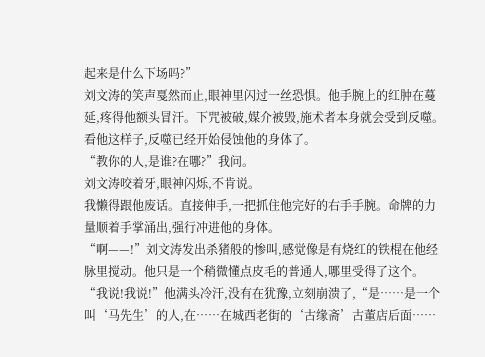起来是什么下场吗?”
刘文涛的笑声戛然而止,眼神里闪过一丝恐惧。他手腕上的红肿在蔓延,疼得他额头冒汗。下咒被破,媒介被毁,施术者本身就会受到反噬。看他这样子,反噬已经开始侵蚀他的身体了。
“教你的人,是谁?在哪?”我问。
刘文涛咬着牙,眼神闪烁,不肯说。
我懒得跟他废话。直接伸手,一把抓住他完好的右手手腕。命牌的力量顺着手掌涌出,强行冲进他的身体。
“啊——!”刘文涛发出杀猪般的惨叫,感觉像是有烧红的铁棍在他经脉里搅动。他只是一个稍微懂点皮毛的普通人,哪里受得了这个。
“我说!我说!”他满头冷汗,没有在犹豫,立刻崩溃了,“是……是一个叫‘马先生’的人,在……在城西老街的‘古缘斋’古董店后面……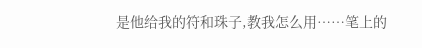是他给我的符和珠子,教我怎么用……笔上的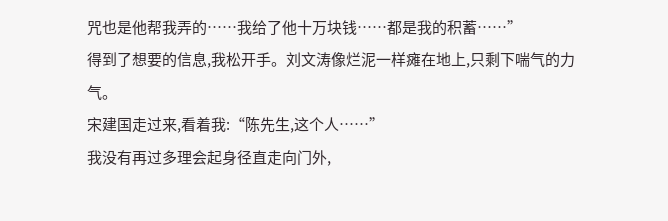咒也是他帮我弄的……我给了他十万块钱……都是我的积蓄……”
得到了想要的信息,我松开手。刘文涛像烂泥一样瘫在地上,只剩下喘气的力气。
宋建国走过来,看着我:“陈先生,这个人……”
我没有再过多理会起身径直走向门外,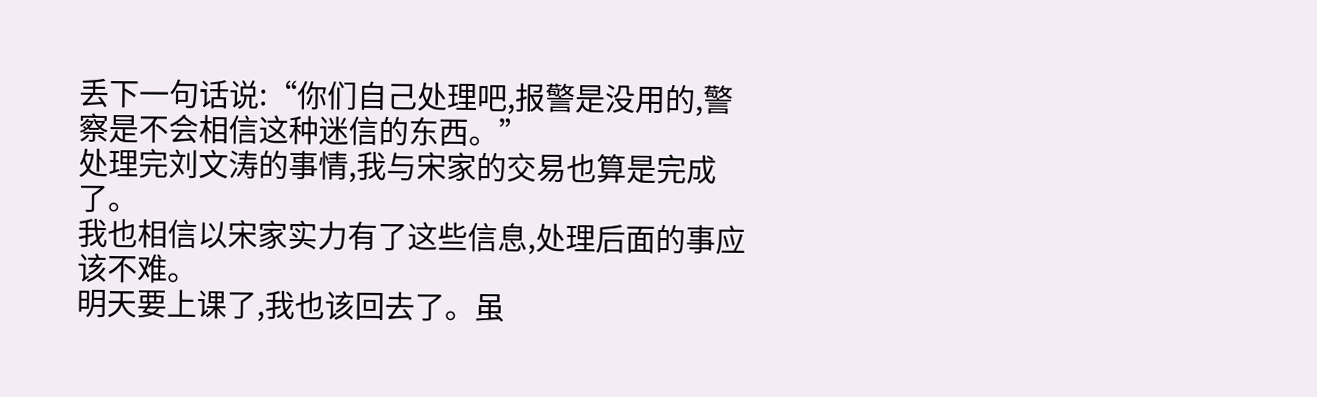丢下一句话说:“你们自己处理吧,报警是没用的,警察是不会相信这种迷信的东西。”
处理完刘文涛的事情,我与宋家的交易也算是完成了。
我也相信以宋家实力有了这些信息,处理后面的事应该不难。
明天要上课了,我也该回去了。虽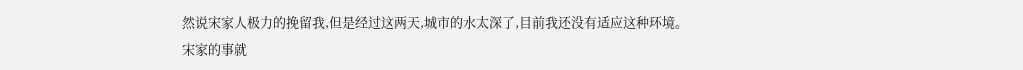然说宋家人极力的挽留我,但是经过这两天,城市的水太深了,目前我还没有适应这种环境。
宋家的事就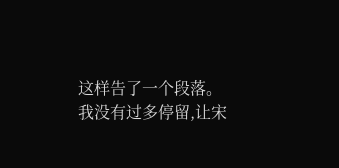这样告了一个段落。
我没有过多停留,让宋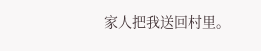家人把我送回村里。